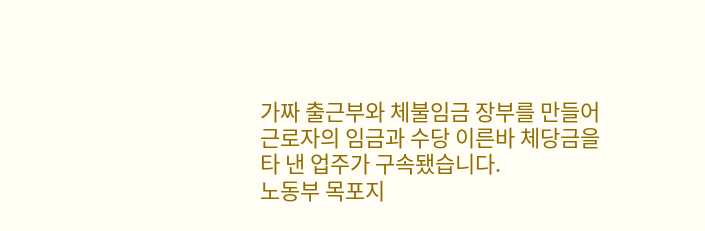가짜 출근부와 체불임금 장부를 만들어
근로자의 임금과 수당 이른바 체당금을
타 낸 업주가 구속됐습니다.
노동부 목포지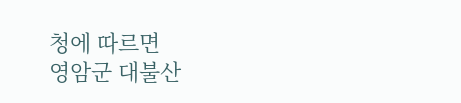청에 따르면
영암군 대불산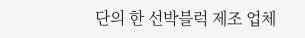단의 한 선박블럭 제조 업체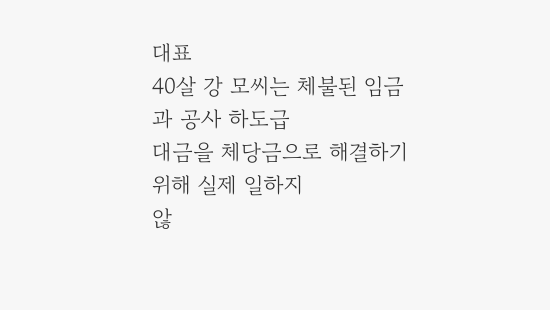대표
40살 강 모씨는 체불된 임금과 공사 하도급
대금을 체당금으로 해결하기 위해 실제 일하지
않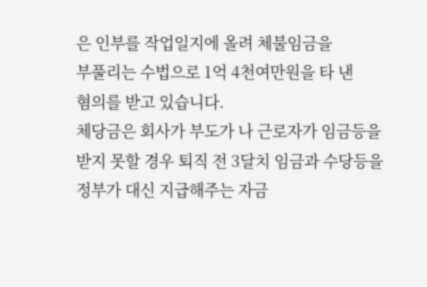은 인부를 작업일지에 올려 체불임금을
부풀리는 수법으로 1억 4천여만원을 타 낸
혐의를 받고 있습니다.
체당금은 회사가 부도가 나 근로자가 임금등을
받지 못할 경우 퇴직 전 3달치 임금과 수당등을
정부가 대신 지급해주는 자금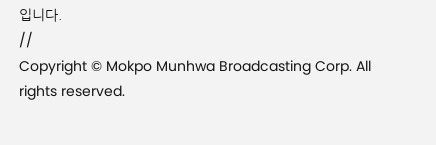입니다.
//
Copyright © Mokpo Munhwa Broadcasting Corp. All rights reserved.